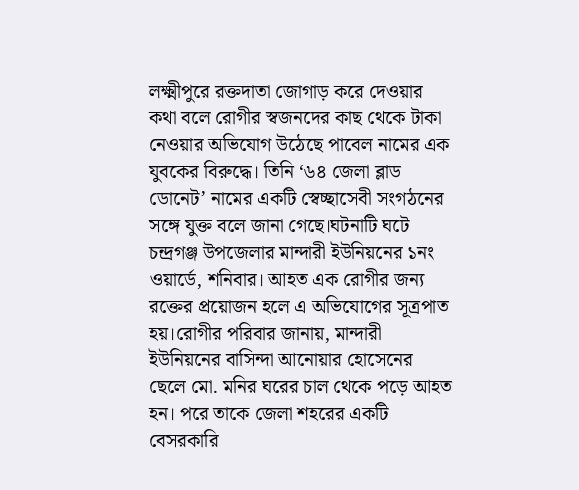লক্ষ্মীপুরে রক্তদাতা জোগাড় করে দেওয়ার কথা বলে রোগীর স্বজনদের কাছ থেকে টাকা নেওয়ার অভিযোগ উঠেছে পাবেল নামের এক যুবকের বিরুদ্ধে। তিনি ‘৬৪ জেলা ব্লাড ডোনেট’ নামের একটি স্বেচ্ছাসেবী সংগঠনের সঙ্গে যুক্ত বলে জানা গেছে।ঘটনাটি ঘটে চন্দ্রগঞ্জ উপজেলার মান্দারী ইউনিয়নের ১নং ওয়ার্ডে, শনিবার। আহত এক রোগীর জন্য রক্তের প্রয়োজন হলে এ অভিযোগের সূত্রপাত হয়।রোগীর পরিবার জানায়, মান্দারী ইউনিয়নের বাসিন্দা আনোয়ার হোসেনের ছেলে মো. মনির ঘরের চাল থেকে পড়ে আহত হন। পরে তাকে জেলা শহরের একটি বেসরকারি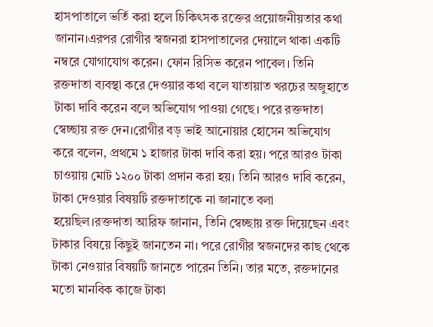হাসপাতালে ভর্তি করা হলে চিকিৎসক রক্তের প্রয়োজনীয়তার কথা জানান।এরপর রোগীর স্বজনরা হাসপাতালের দেয়ালে থাকা একটি নম্বরে যোগাযোগ করেন। ফোন রিসিভ করেন পাবেল। তিনি রক্তদাতা ব্যবস্থা করে দেওয়ার কথা বলে যাতায়াত খরচের অজুহাতে টাকা দাবি করেন বলে অভিযোগ পাওয়া গেছে। পরে রক্তদাতা স্বেচ্ছায় রক্ত দেন।রোগীর বড় ভাই আনোয়ার হোসেন অভিযোগ করে বলেন, প্রথমে ১ হাজার টাকা দাবি করা হয়। পরে আরও টাকা চাওয়ায় মোট ১২০০ টাকা প্রদান করা হয়। তিনি আরও দাবি করেন, টাকা দেওয়ার বিষয়টি রক্তদাতাকে না জানাতে বলা হয়েছিল।রক্তদাতা আরিফ জানান, তিনি স্বেচ্ছায় রক্ত দিয়েছেন এবং টাকার বিষয়ে কিছুই জানতেন না। পরে রোগীর স্বজনদের কাছ থেকে টাকা নেওয়ার বিষয়টি জানতে পারেন তিনি। তার মতে, রক্তদানের মতো মানবিক কাজে টাকা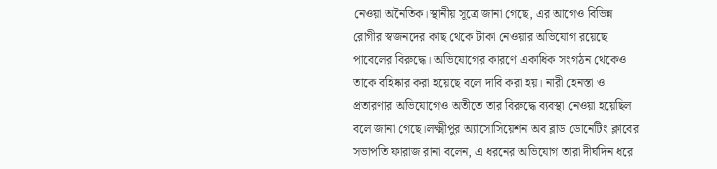নেওয়া অনৈতিক।স্থানীয় সূত্রে জানা গেছে, এর আগেও বিভিন্ন রোগীর স্বজনদের কাছ থেকে টাকা নেওয়ার অভিযোগ রয়েছে পাবেলের বিরুদ্ধে। অভিযোগের কারণে একাধিক সংগঠন থেকেও তাকে বহিষ্কার করা হয়েছে বলে দাবি করা হয়। নারী হেনস্তা ও প্রতারণার অভিযোগেও অতীতে তার বিরুদ্ধে ব্যবস্থা নেওয়া হয়েছিল বলে জানা গেছে।লক্ষ্মীপুর অ্যাসোসিয়েশন অব ব্লাড ডোনেটিং ক্লাবের সভাপতি ফারাজ রানা বলেন, এ ধরনের অভিযোগ তারা দীর্ঘদিন ধরে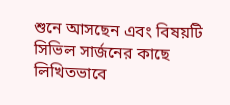শুনে আসছেন এবং বিষয়টি সিভিল সার্জনের কাছে লিখিতভাবে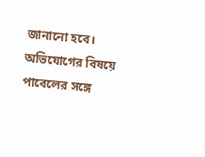জানানো হবে। অভিযোগের বিষয়ে পাবেলের সঙ্গে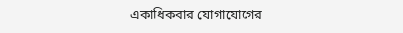একাধিকবার যোগাযোগের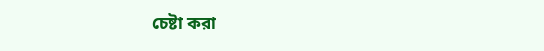চেষ্টা করা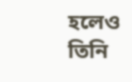হলেও তিনি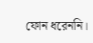ফোন ধরেননি।